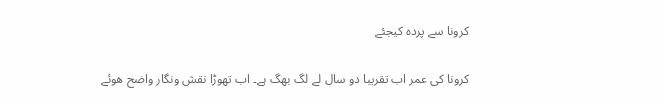کرونا سے پردہ کیجئے

کرونا کی عمر اب تقریبا دو سال لے لگ بھگ ہے۔ اب تھوڑا نقش ونگار واضح ھوئے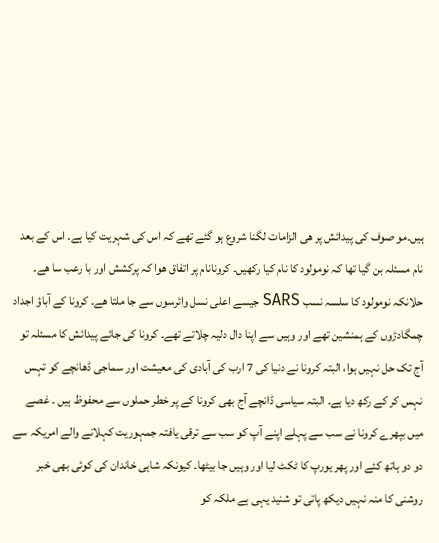ہیں۔مو صوف کی پیدائش پر ھی الزامات لگنا شروع ہو گئے تھے کہ اس کی شہریت کیا ہے۔ اس کے بعد نام مسئلہ بن گیا تھا کہ نومولود کا نام کیا رکھیں۔ کرونانام پر اتفاق ھوا کہ پرکشش اور با رعب سا ھے۔ حلانکہ نومولود کا سلسہ نسب SARS جیسے اعلی نسل وائرسوں سے جا ملتا ھے۔ کرونا کے آباؤ اجداد چمگادڑوں کے ہمنشین تھے اور وہیں سے اپنا دال دلیہ چلاتے تھے۔ کرونا کی جائے پیدائش کا مسئلہ تو آج تک حل نہیں ہوا، البتہ کرونا نے دنیا کی 7 ارب کی آبادی کی معیشت اور سماجی ڈھانچے کو تہس نہس کر کے رکھ دیا ہے۔ البتہ سیاسی ڈانچے آج بھی کرونا کے پر خطر حملوں سے محفوظ ہیں ۔ غصے میں بپھرے کرونا نے سب سے پہلے اپنے آپ کو سب سے ترقی یافتہ جمہوریت کہلانے والے امریکہ سے دو دو ہاتھ کئے اور پھر یورپ کا ٹکٹ لیا اور وہیں جا بیٹھا۔ کیونکہ شاہی خاندان کی کوئی بھی خبر روشنی کا منہ نہیں دیکھ پاتی تو شنید یہی ہے ملکہ کو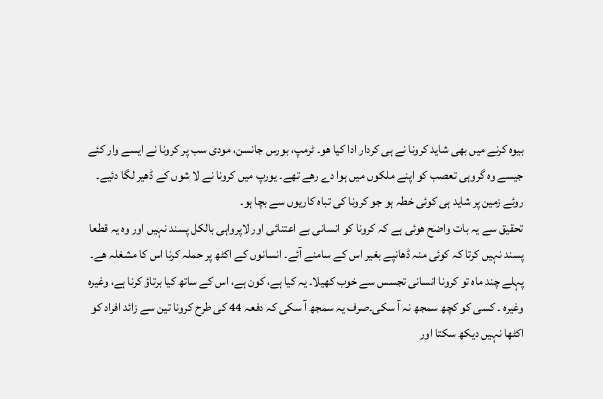بیوہ کرنے میں بھی شاید کرونا نے ہی کردار ادا کیا ھو۔ ٹرمپ، بورس جانسن، مودی سب پر کرونا نے ایسے وار کئے جیسے وہ گروہی تعصب کو اپنے ملکوں میں ہوا دے رھے تھے۔ یورپ میں کرونا نے لا شوں کے ڈھیر لگا دئیے۔ روئے زمین پر شاید ہی کوئی خطہ ہو جو کرونا کی تباہ کاریوں سے بچا ہو۔
تحقیق سے یہ بات واضح ھوئی ہے کہ کرونا کو انسانی بے اعتنائی اور لاپرواہی بالکل پسند نہیں اور وہ یہ قطعا پسند نہیں کرتا کہ کوئی منہ ڈھانپے بغیر اس کے سامنے آئے۔ انسانوں کے اکٹھ پر حملہ کرنا اس کا مشغلہ ھے۔
پہلے چند ماہ تو کرونا انسانی تجسس سے خوب کھیلا۔ یہ کیا ہے، کون ہے، اس کے ساتھ کیا برتاؤ کرنا ہے، وغیرہ وغیرہ ۔ کسی کو کچھ سمجھ نہ آ سکی۔صرف یہ سمجھ آ سکی کہ دفعہ 44 کی طرح کرونا تین سے زائد افراد کو اکٹھا نہیں دیکھ سکتا اور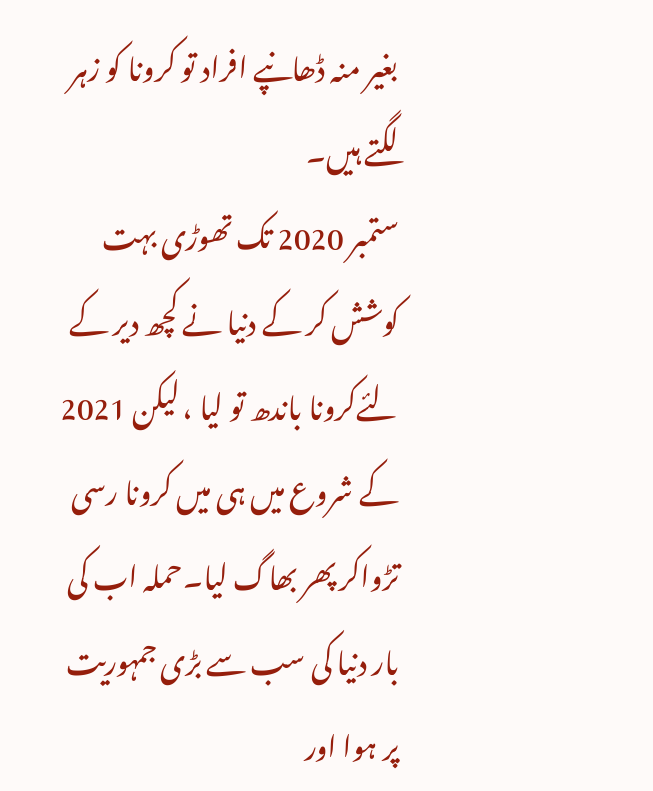بغیر منہ ڈھانپے افراد تو کرونا کو زہر لگتے ہیں۔
ستمبر 2020 تک تھوڑی بہت کوشش کر کے دنیا نے کچھ دیر کے لئےکرونا باندھ تو لیا ، لیکن 2021 کے شروع میں ہی میں کرونا رسی تڑواکر پھر بھاگ لیا۔حملہ اب کی بار دنیا کی سب سے بڑی جمہوریت پر ہوا اور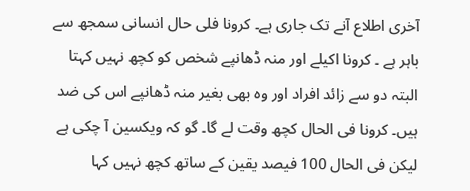آخری اطلاع آنے تک جاری ہے۔ کرونا فلی حال انسانی سمجھ سے باہر ہے ۔ کرونا اکیلے اور منہ ڈھانپے شخص کو کچھ نہیں کہتا البتہ دو سے زائد افراد اور وہ بھی بغیر منہ ڈھانپے اس کی ضد ہیں۔ کرونا فی الحال کچھ وقت لے گا۔ گو کہ ویکسین آ چکی ہے لیکن فی الحال 100 فیصد یقین کے ساتھ کچھ نہیں کہا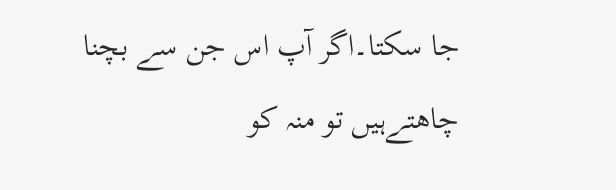جا سکتا۔اگر آپ اس جن سے بچنا چاھتےہیں تو منہ کو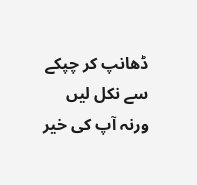ڈھانپ کر چپکے سے نکل لیں ورنہ آپ کی خیر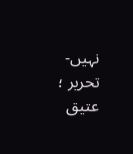نہیں-
تحریر ؛ عتیق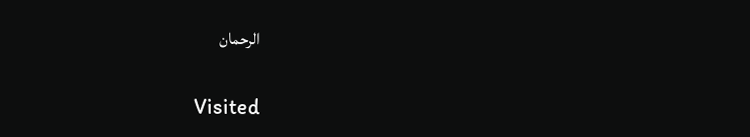الرحمان

Visited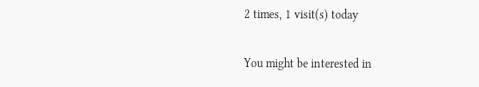2 times, 1 visit(s) today

You might be interested in